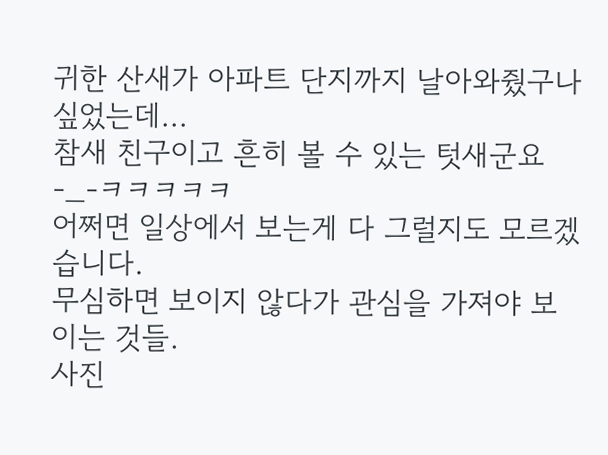귀한 산새가 아파트 단지까지 날아와줬구나 싶었는데...
참새 친구이고 흔히 볼 수 있는 텃새군요-_-ㅋㅋㅋㅋㅋ
어쩌면 일상에서 보는게 다 그럴지도 모르겠습니다.
무심하면 보이지 않다가 관심을 가져야 보이는 것들.
사진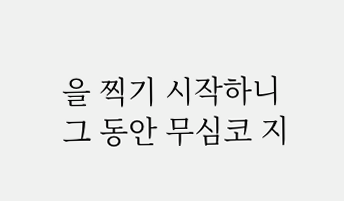을 찍기 시작하니
그 동안 무심코 지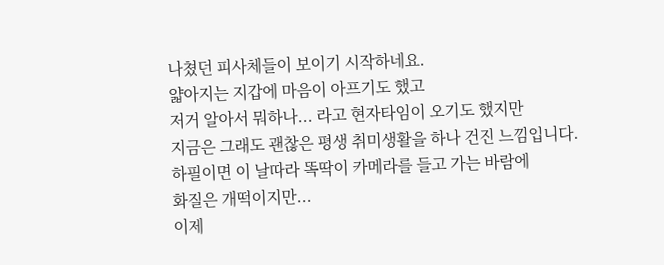나쳤던 피사체들이 보이기 시작하네요.
얇아지는 지갑에 마음이 아프기도 했고
저거 알아서 뭐하나... 라고 현자타임이 오기도 했지만
지금은 그래도 괜찮은 평생 취미생활을 하나 건진 느낌입니다.
하필이면 이 날따라 똑딱이 카메라를 들고 가는 바람에
화질은 개떡이지만...
이제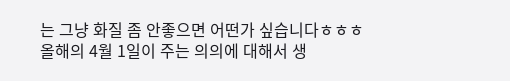는 그냥 화질 좀 안좋으면 어떤가 싶습니다ㅎㅎㅎ
올해의 4월 1일이 주는 의의에 대해서 생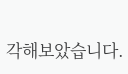각해보았습니다.